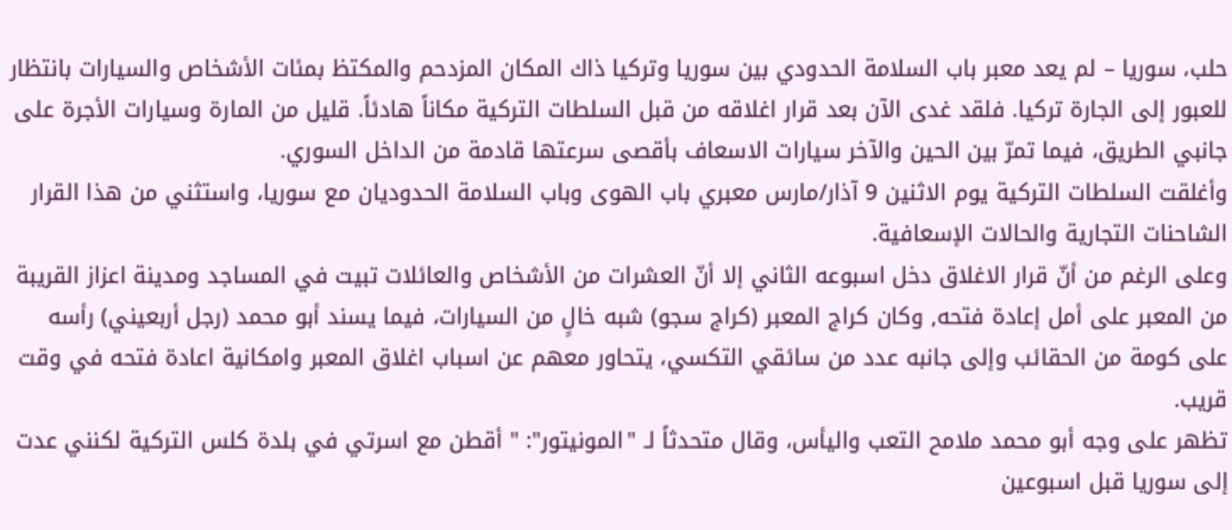حلب، سوريا – لم يعد معبر باب السلامة الحدودي بين سوريا وتركيا ذاك المكان المزدحم والمكتظ بمئات الأشخاص والسيارات بانتظار للعبور إلى الجارة تركيا. فلقد غدى الآن بعد قرار اغلاقه من قبل السلطات التركية مكاناً هادئاً. قليل من المارة وسيارات الأجرة على جانبي الطريق، فيما تمرّ بين الحين والآخر سيارات الاسعاف بأقصى سرعتها قادمة من الداخل السوري.
وأغلقت السلطات التركية يوم الاثنين 9 آذار/مارس معبري باب الهوى وباب السلامة الحدوديان مع سوريا، واستثني من هذا القرار الشاحنات التجارية والحالات الإسعافية.
وعلى الرغم من أنّ قرار الاغلاق دخل اسبوعه الثاني إلا أنّ العشرات من الأشخاص والعائلات تبيت في المساجد ومدينة اعزاز القريبة من المعبر على أمل إعادة فتحه, وكان كراج المعبر (كراج سجو) شبه خالٍ من السيارات، فيما يسند أبو محمد (رجل أربعيني) رأسه على كومة من الحقائب وإلى جانبه عدد من سائقي التكسي، يتحاور معهم عن اسباب اغلاق المعبر وامكانية اعادة فتحه في وقت قريب.
تظهر على وجه أبو محمد ملامح التعب واليأس، وقال متحدثاً لـ "المونيتور": " أقطن مع اسرتي في بلدة كلس التركية لكنني عدت إلى سوريا قبل اسبوعين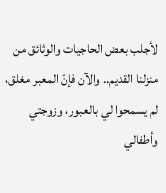لأجلب بعض الحاجيات والوثائق من منزلنا القديم.. والآن فإنّ المعبر مغلق، لم يسمحوا لي بالعبور، وزوجتي وأطفالي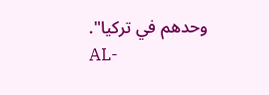وحدهم في تركيا".
AL-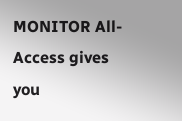MONITOR All-Access gives you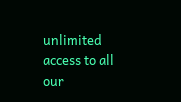unlimited access to all our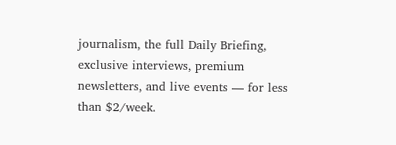journalism, the full Daily Briefing, exclusive interviews, premium newsletters, and live events — for less than $2/week.